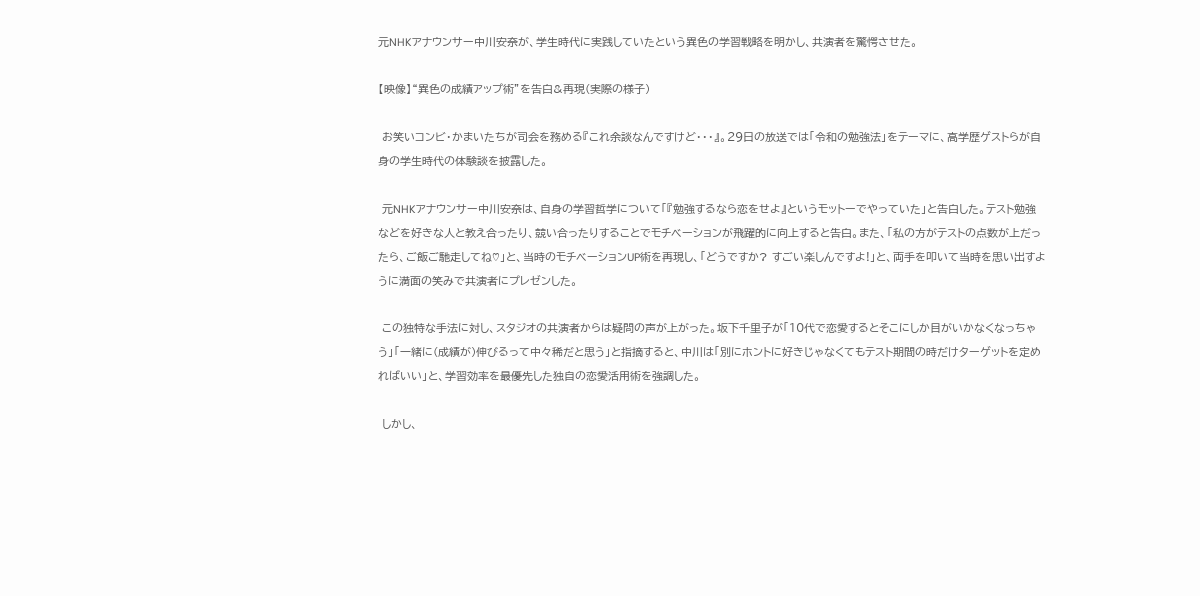元NHKアナウンサー中川安奈が、学生時代に実践していたという異色の学習戦略を明かし、共演者を驚愕させた。

【映像】“異色の成績アップ術”を告白&再現(実際の様子)

 お笑いコンビ・かまいたちが司会を務める『これ余談なんですけど・・・』。29日の放送では「令和の勉強法」をテーマに、高学歴ゲストらが自身の学生時代の体験談を披露した。

 元NHKアナウンサー中川安奈は、自身の学習哲学について「『勉強するなら恋をせよ』というモットーでやっていた」と告白した。テスト勉強などを好きな人と教え合ったり、競い合ったりすることでモチベーションが飛躍的に向上すると告白。また、「私の方がテストの点数が上だったら、ご飯ご馳走してね♡」と、当時のモチベーションUP術を再現し、「どうですか? すごい楽しんですよ!」と、両手を叩いて当時を思い出すように満面の笑みで共演者にプレゼンした。

 この独特な手法に対し、スタジオの共演者からは疑問の声が上がった。坂下千里子が「10代で恋愛するとそこにしか目がいかなくなっちゃう」「一緒に(成績が)伸びるって中々稀だと思う」と指摘すると、中川は「別にホントに好きじゃなくてもテスト期間の時だけターゲットを定めればいい」と、学習効率を最優先した独自の恋愛活用術を強調した。

 しかし、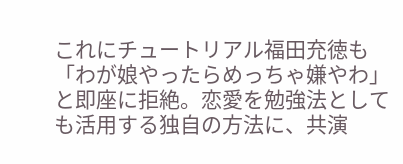これにチュートリアル福田充徳も「わが娘やったらめっちゃ嫌やわ」と即座に拒絶。恋愛を勉強法としても活用する独自の方法に、共演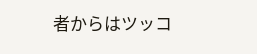者からはツッコ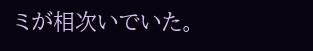ミが相次いでいた。